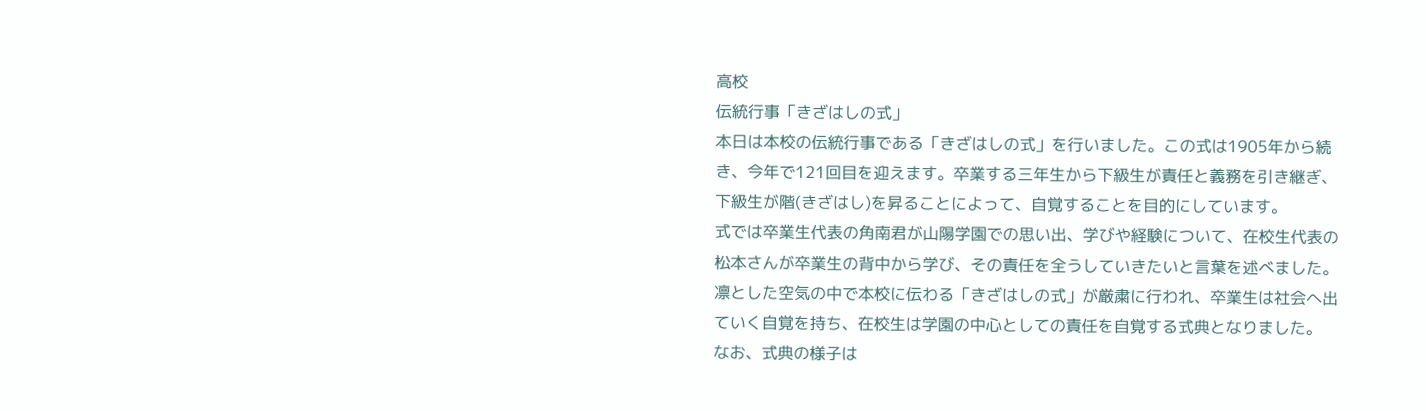高校
伝統行事「きざはしの式」
本日は本校の伝統行事である「きざはしの式」を行いました。この式は1905年から続き、今年で121回目を迎えます。卒業する三年生から下級生が責任と義務を引き継ぎ、下級生が階(きざはし)を昇ることによって、自覚することを目的にしています。
式では卒業生代表の角南君が山陽学園での思い出、学びや経験について、在校生代表の松本さんが卒業生の背中から学び、その責任を全うしていきたいと言葉を述べました。
凛とした空気の中で本校に伝わる「きざはしの式」が厳粛に行われ、卒業生は社会へ出ていく自覚を持ち、在校生は学園の中心としての責任を自覚する式典となりました。
なお、式典の様子は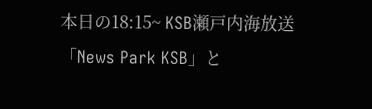本日の18:15~ KSB瀬戸内海放送「News Park KSB」と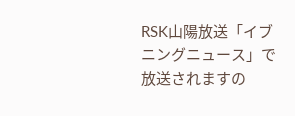RSK山陽放送「イブニングニュース」で放送されますの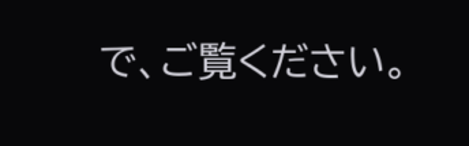で、ご覧ください。